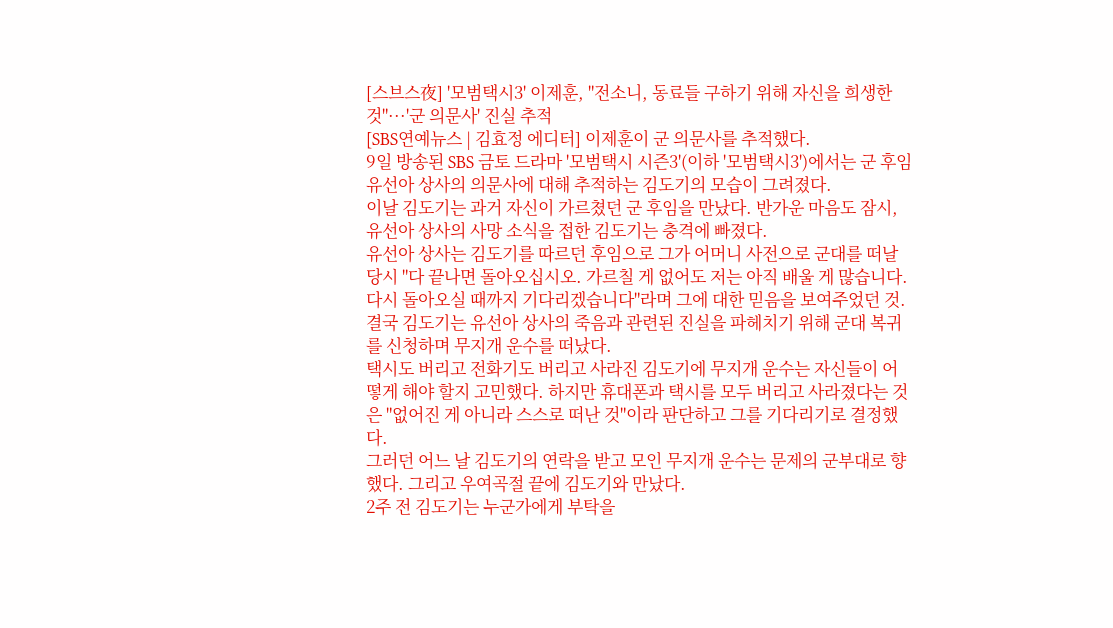[스브스夜] '모범택시3' 이제훈, "전소니, 동료들 구하기 위해 자신을 희생한 것"···'군 의문사' 진실 추적
[SBS연예뉴스 | 김효정 에디터] 이제훈이 군 의문사를 추적했다.
9일 방송된 SBS 금토 드라마 '모범택시 시즌3'(이하 '모범택시3')에서는 군 후임 유선아 상사의 의문사에 대해 추적하는 김도기의 모습이 그려졌다.
이날 김도기는 과거 자신이 가르쳤던 군 후임을 만났다. 반가운 마음도 잠시, 유선아 상사의 사망 소식을 접한 김도기는 충격에 빠졌다.
유선아 상사는 김도기를 따르던 후임으로 그가 어머니 사전으로 군대를 떠날 당시 "다 끝나면 돌아오십시오. 가르칠 게 없어도 저는 아직 배울 게 많습니다. 다시 돌아오실 때까지 기다리겠습니다"라며 그에 대한 믿음을 보여주었던 것.
결국 김도기는 유선아 상사의 죽음과 관련된 진실을 파헤치기 위해 군대 복귀를 신청하며 무지개 운수를 떠났다.
택시도 버리고 전화기도 버리고 사라진 김도기에 무지개 운수는 자신들이 어떻게 해야 할지 고민했다. 하지만 휴대폰과 택시를 모두 버리고 사라졌다는 것은 "없어진 게 아니라 스스로 떠난 것"이라 판단하고 그를 기다리기로 결정했다.
그러던 어느 날 김도기의 연락을 받고 모인 무지개 운수는 문제의 군부대로 향했다. 그리고 우여곡절 끝에 김도기와 만났다.
2주 전 김도기는 누군가에게 부탁을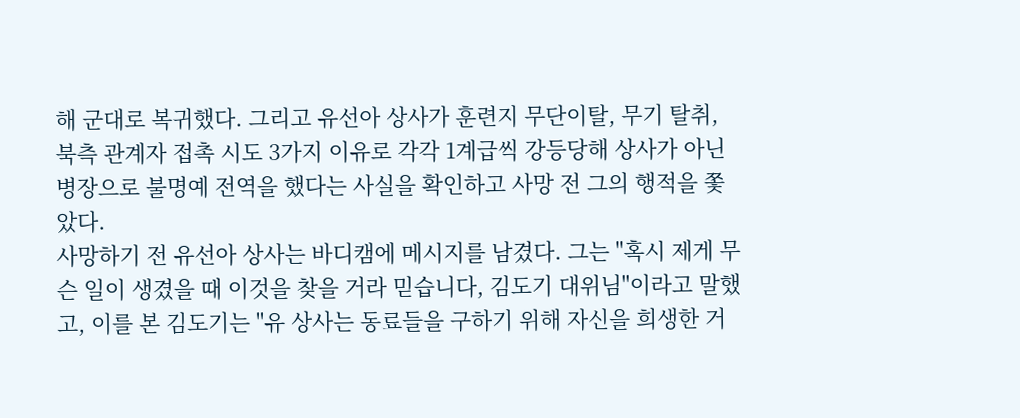해 군대로 복귀했다. 그리고 유선아 상사가 훈련지 무단이탈, 무기 탈취, 북측 관계자 접촉 시도 3가지 이유로 각각 1계급씩 강등당해 상사가 아닌 병장으로 불명예 전역을 했다는 사실을 확인하고 사망 전 그의 행적을 쫓았다.
사망하기 전 유선아 상사는 바디캠에 메시지를 남겼다. 그는 "혹시 제게 무슨 일이 생겼을 때 이것을 찾을 거라 믿습니다, 김도기 대위님"이라고 말했고, 이를 본 김도기는 "유 상사는 동료들을 구하기 위해 자신을 희생한 거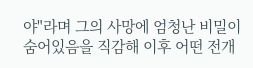야"라며 그의 사망에 엄청난 비밀이 숨어있음을 직감해 이후 어떤 전개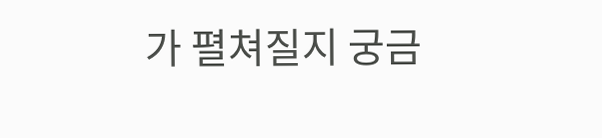가 펼쳐질지 궁금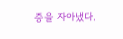증을 자아냈다.